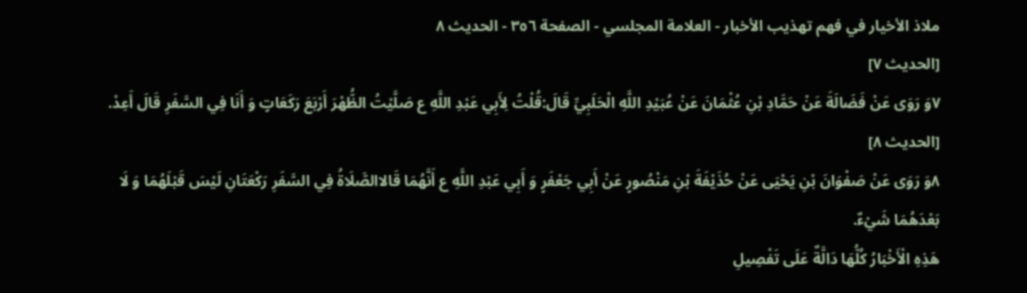ملاذ الأخيار في فهم تهذيب الأخبار - العلامة المجلسي - الصفحة ٣٥٦ - الحديث ٨
[الحديث ٧]
٧وَ رَوَى عَنْ فَضَالَةَ عَنْ حَمَّادِ بْنِ عُثْمَانَ عَنْ عُبَيْدِ اللَّهِ الْحَلَبِيِّ قَالَ:قُلْتُ لِأَبِي عَبْدِ اللَّهِ ع صَلَّيْتُ الظُّهْرَ أَرْبَعَ رَكَعَاتٍ وَ أَنَا فِي السَّفَرِ قَالَ أَعِدْ.
[الحديث ٨]
٨وَ رَوَى عَنْ صَفْوَانَ بْنِ يَحْيَى عَنْ حُذَيْفَةَ بْنِ مَنْصُورٍ عَنْ أَبِي جَعْفَرٍ وَ أَبِي عَبْدِ اللَّهِ ع أَنَّهُمَا قَالاالصَّلَاةُ فِي السَّفَرِ رَكْعَتَانِ لَيْسَ قَبْلَهُمَا وَ لَا بَعْدَهُمَا شَيْءٌ.
هَذِهِ الْأَخْبَارُ كُلُّهَا دَالَّةٌ عَلَى تَفْصِيلِ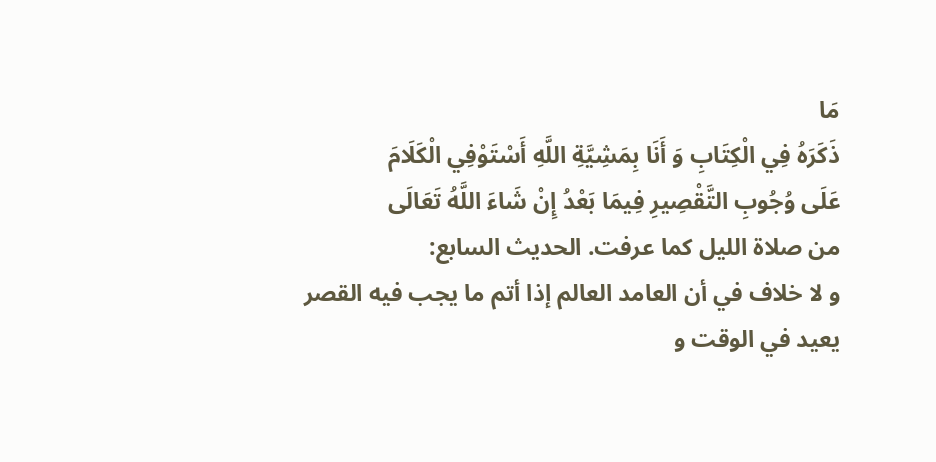مَا
ذَكَرَهُ فِي الْكِتَابِ وَ أَنَا بِمَشِيَّةِ اللَّهِ أَسْتَوْفِي الْكَلَامَ
عَلَى وُجُوبِ التَّقْصِيرِ فِيمَا بَعْدُ إِنْ شَاءَ اللَّهُ تَعَالَى
من صلاة الليل كما عرفت. الحديث السابع:
و لا خلاف في أن العامد العالم إذا أتم ما يجب فيه القصر يعيد في الوقت و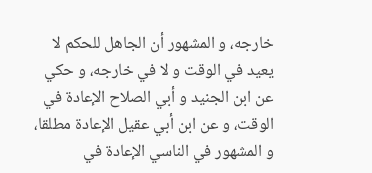خارجه، و المشهور أن الجاهل للحكم لا يعيد في الوقت و لا في خارجه، و حكي عن ابن الجنيد و أبي الصلاح الإعادة في الوقت، و عن ابن أبي عقيل الإعادة مطلقا، و المشهور في الناسي الإعادة في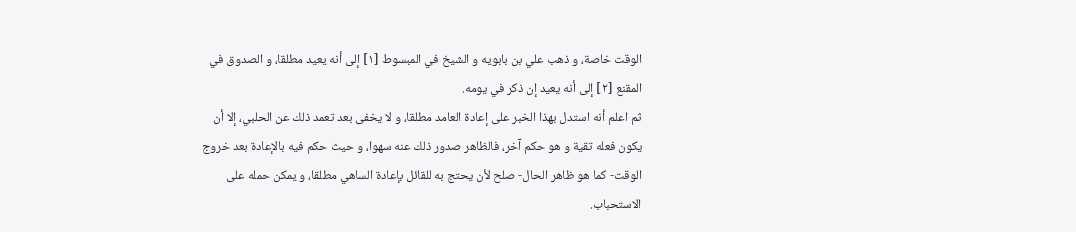الوقت خاصة، و ذهب علي بن بابويه و الشيخ في المبسوط [١] إلى أنه يعيد مطلقا، و الصدوق في المقنع [٢] إلى أنه يعيد إن ذكر في يومه.
ثم اعلم أنه استدل بهذا الخبر على إعادة العامد مطلقا، و لا يخفى بعد تعمد ذلك عن الحلبي، إلا أن يكون فعله تقية و هو حكم آخر، فالظاهر صدور ذلك عنه سهوا، و حيث حكم فيه بالإعادة بعد خروج الوقت- كما هو ظاهر الحال- صلح لأن يحتج به للقائل بإعادة الساهي مطلقا، و يمكن حمله على الاستحباب.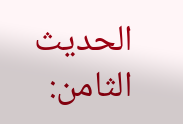الحديث الثامن: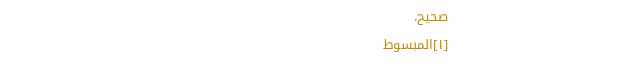صحيح.
[١]المبسوط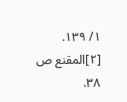١/ ١٣٩.
[٢]المقنع ص ٣٨.